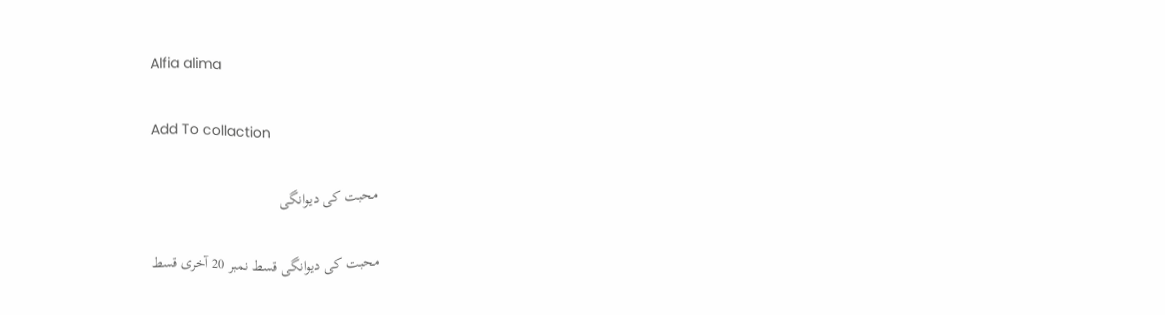Alfia alima

Add To collaction

محبت کی دیوانگی

محبت کی دیوانگی قسط نمبر 20 آخری قسط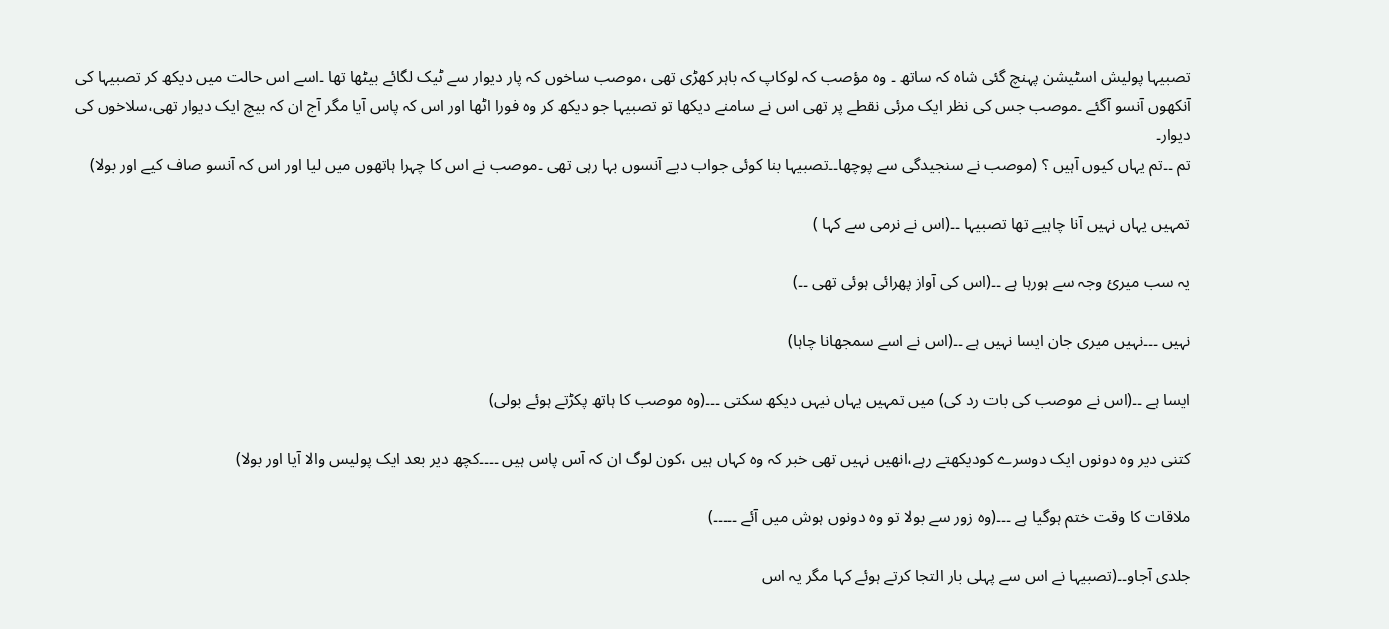تصبیہا پولیش اسٹیشن پہنچ گئی شاہ کہ ساتھ ۔ وہ مؤصب کہ لوکاپ کہ باہر کھڑی تھی ،موصب ساخوں کہ پار دیوار سے ٹیک لگائے بیٹھا تھا ۔اسے اس حالت میں دیکھ کر تصبیہا کی آنکھوں آنسو آگئے ۔موصب جس کی نظر ایک مرئی نقطے پر تھی اس نے سامنے دیکھا تو تصبیہا جو دیکھ کر وہ فورا اٹھا اور اس کہ پاس آیا مگر آج ان کہ بیچ ایک دیوار تھی،سلاخوں کی دیوار۔
تم ۔۔تم یہاں کیوں آہیں ؟ (موصب نے سنجیدگی سے پوچھا۔۔تصبیہا بنا کوئی جواب دیے آنسوں بہا رہی تھی ۔موصب نے اس کا چہرا ہاتھوں میں لیا اور اس کہ آنسو صاف کیے اور بولا)

تمہیں یہاں نہیں آنا چاہیے تھا تصبیہا ۔۔(اس نے نرمی سے کہا )

یہ سب میرئ وجہ سے ہورہا ہے ۔۔(اس کی آواز پھرائی ہوئی تھی ۔۔)

نہیں ۔۔۔نہیں میری جان ایسا نہیں ہے ۔۔(اس نے اسے سمجھانا چاہا)

ایسا ہے ۔۔(اس نے موصب کی بات رد کی) میں تمہیں یہاں نیہں دیکھ سکتی ۔۔۔(وہ موصب کا ہاتھ پکڑتے ہوئے بولی)

کتنی دیر وہ دونوں ایک دوسرے کودیکھتے رہے،انھیں نہیں تھی خبر کہ وہ کہاں ہیں ،کون لوگ ان کہ آس پاس ہیں ۔۔۔۔کچھ دیر بعد ایک پولیس والا آیا اور بولا)

ملاقات کا وقت ختم ہوگیا ہے ۔۔۔(وہ زور سے بولا تو وہ دونوں ہوش میں آئے ۔۔۔۔۔)

جلدی آجاو۔۔(تصبیہا نے اس سے پہلی بار التجا کرتے ہوئے کہا مگر یہ اس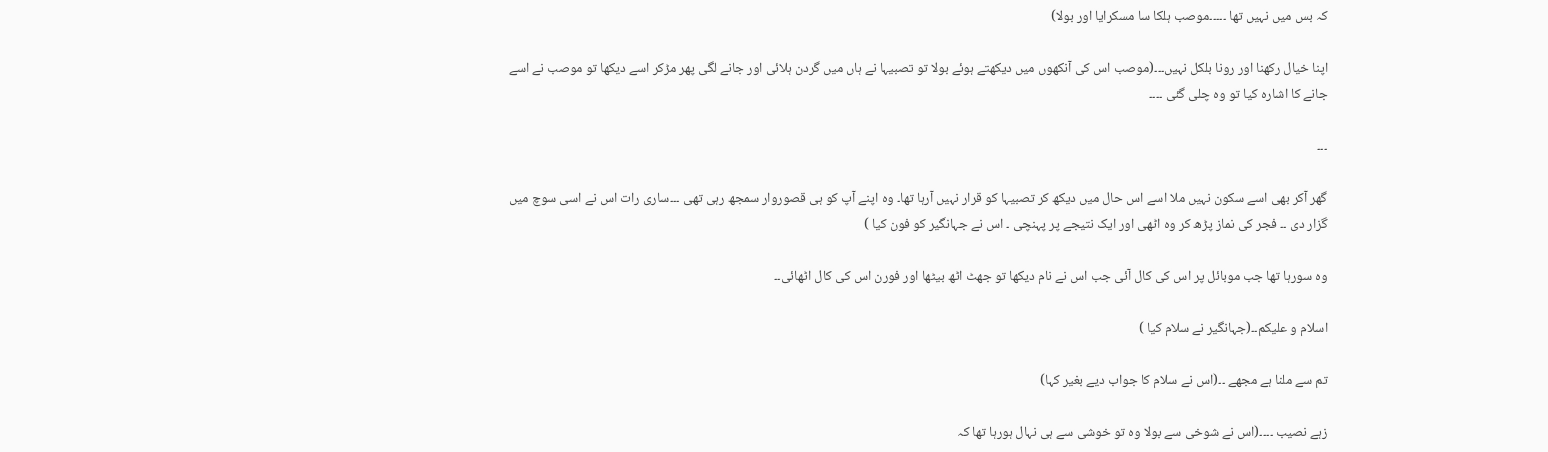کہ بس میں نہیں تھا ۔۔۔۔۔موصب ہلکا سا مسکرایا اور بولا)

اپنا خیال رکھنا اور رونا بلکل نہیں۔۔۔(موصب اس کی آنکھوں میں دیکھتے ہوئے بولا تو تصبیہا نے ہاں میں گردن ہلائی اور جانے لگی پھر مڑکر اسے دیکھا تو موصب نے اسے جانے کا اشارہ کیا تو وہ چلی گئی ۔۔۔۔

۔۔۔

گھر آکر بھی اسے سکون نہیں ملا اسے اس حال میں دیکھ کر تصبیہا کو قرار نہیں آرہا تھا۔ وہ اپنے آپ کو ہی قصوروار سمجھ رہی تھی ۔۔۔ساری رات اس نے اسی سوچ میں گزار دی ۔۔ فجر کی نماز پڑھ کر وہ اٹھی اور ایک نتیجے پر پہنچی ۔ اس نے جہانگیر کو فون کیا )

وہ سورہا تھا جب موبائل پر اس کی کال آئی جب اس نے نام دیکھا تو جھٹ اٹھ بیٹھا اور فورن اس کی کال اٹھائی۔۔

اسلام و علیکم۔۔(جہانگیر نے سلام کیا )

تم سے ملنا ہے مجھے ۔۔(اس نے سلام کا جواب دیے بغیر کہا)

زہے نصیب ۔۔۔۔(اس نے شوخی سے بولا وہ تو خوشی سے ہی نہال ہورہا تھا کہ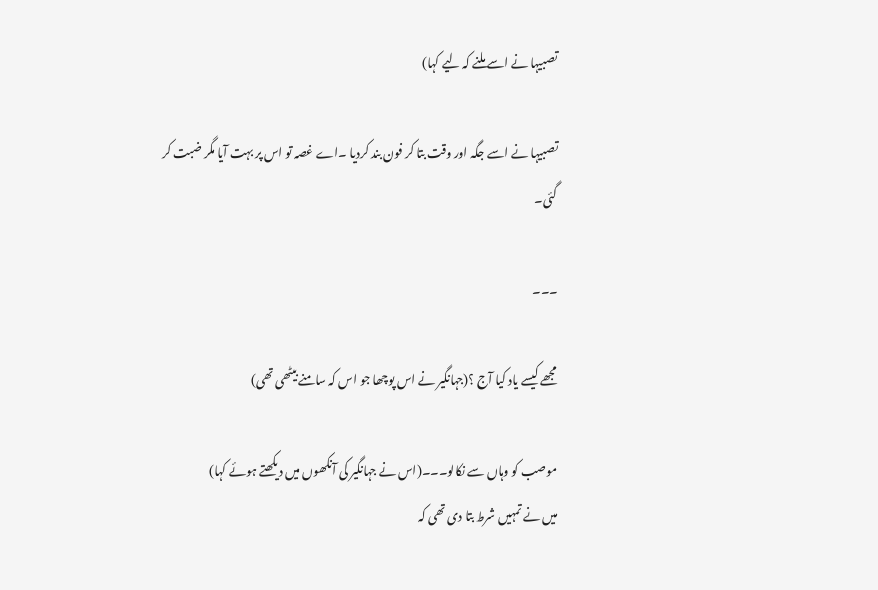تصبیہا نے اسے ملنے کہ لیے کہا)

تصبیہا نے اسے جگہ اور وقت بتا کر فون بند کردیا ۔اے غصہ تو اس پر بہت آیا مگر ضبت کر گئی۔

۔۔۔

مجھے کیسے یاد کیا آج ؟(جہانگیر نے اس پوچھا جو اس کہ سامنے بیٹھی تھی)

موصب کو وہاں سے نکالو۔۔۔(اس نے جہانگیر کی آنکھوں میں دیکھتے ہوئے کہا)
میں نے تمہیں شرط بتا دی تھی کہ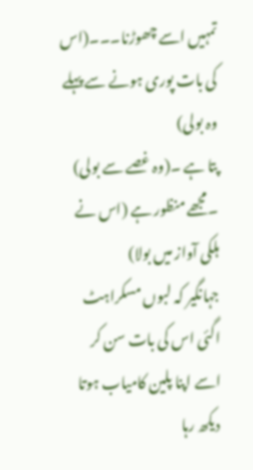تمہیں اسے چھوڑنا۔۔۔(اس کی بات پوری ہونے سے پہلے وہ بولی)
پتا ہے ۔(وہ غصے سے بولی) ۔مجھے منظور ہے (اس نے ہلکی آواز میں بولا)
جہانگیر کہ لبوں مسکراہٹ اگئی اس کی بات سن کر اسے اپنا پلین کامیاب ہوتا دیکھ رہا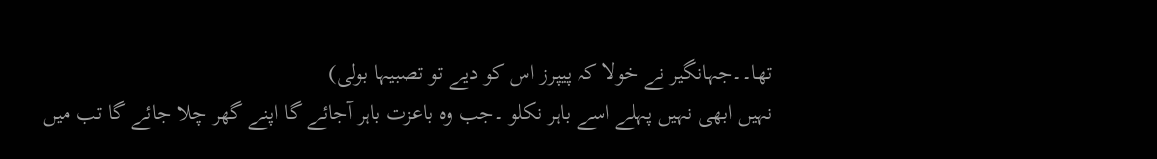تھا۔۔جہانگیر نے خولا کہ پیپرز اس کو دیے تو تصبیہا بولی)
نہیں ابھی نہیں پہلے اسے باہر نکلو ۔جب وہ باعزت باہر آجائے گا اپنے گھر چلا جائے گا تب میں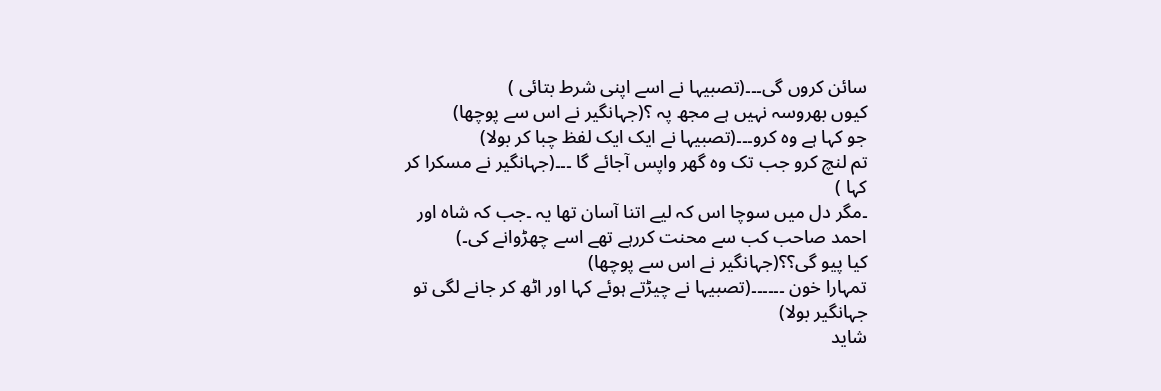سائن کروں گی۔۔۔(تصبیہا نے اسے اپنی شرط بتائی )
کیوں بھروسہ نہیں ہے مجھ پہ ؟(جہانگیر نے اس سے پوچھا)
جو کہا ہے وہ کرو۔۔۔(تصبیہا نے ایک ایک لفظ چبا کر بولا)
تم لنچ کرو جب تک وہ گھر واپس آجائے گا ۔۔۔(جہانگیر نے مسکرا کر کہا )
۔مگر دل میں سوچا اس کہ لیے اتنا آسان تھا یہ ۔جب کہ شاہ اور احمد صاحب کب سے محنت کررہے تھے اسے چھڑوانے کی۔)
کیا پیو گی؟؟(جہانگیر نے اس سے پوچھا)
تمہارا خون ۔۔۔۔۔۔(تصبیہا نے چیڑتے ہوئے کہا اور اٹھ کر جانے لگی تو جہانگیر بولا)
شاید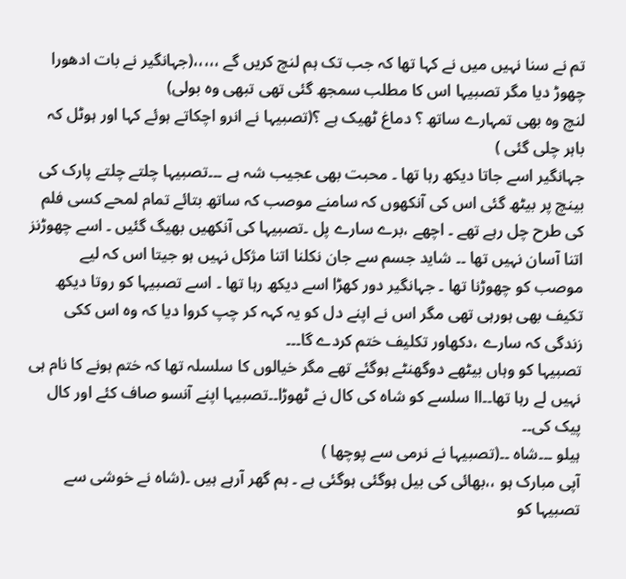تم نے سنا نہیں میں نے کہا تھا کہ جب تک ہم لنچ کریں گے ،،،،،(جہانگیر نے بات ادھورا چھوڑ دیا مگر تصبیہا اس کا مطلب سمجھ گئی تھی تبھی وہ بولی)
لنچ وہ بھی تمہارے ساتھ ؟ دماغ ٹھیک ہے ؟(تصبیہا نے انرو اچکاتے ہوئے کہا اور ہوٹل کہ باہر چلی گئی )
جہانگیر اسے جاتا دیکھ رہا تھا ۔ محبت بھی عجیب شہ ہے ۔۔۔تصبیہا چلتے چلتے پارک کی بینچ پر بیٹھ گئی اس کی آنکھوں کہ سامنے موصب کہ ساتھ بتائے تمام لمحے کسی فلم کی طرح چل رہے تھے ۔ اچھے ،برے سارے پل ۔تصبیہا کی آنکھیں بھیگ گئیں ۔ اسے چھوڑنز اتنا آسان نہیں تھا ۔۔ شاید جسم سے جان نکلنا اتنا مژکل نہیں ہو جیتا اس کہ لیے موصب کو چھوڑنا تھا ۔ جہانگیر دور کھڑا اسے دیکھ رہا تھا ۔ اسے تصبیہا کو روتا دیکھ تکیف بھی ہورہی تھی مگر اس نے اپنے دل کو یہ کہہ کر چپ کروا دیا کہ وہ اس ککی زندگی کہ سارے ،دکھاور تکلیف ختم کردے گا۔۔۔
تصبیہا کو وہاں بیٹھے دوگھنٹے ہوگئے تھے مگر خیالوں کا سلسلہ تھا کہ ختم ہونے کا نام ہی نہیں لے رہا تھا۔۔اا سلسے کو شاہ کی کال نے ٹھوڑا۔۔تصبیہا اپنے آنسو صاف کئے اور کال پیک کی۔۔
ہیلو ۔۔۔شاہ ۔۔(تصبیہا نے نرمی سے پوچھا )
آپی مبارک ہو ،،بھائی کی بیل ہوگئی ہوگئی ہے ۔ ہم گھر آرہے ہیں ۔(شاہ نے خوشی سے تصبیہا کو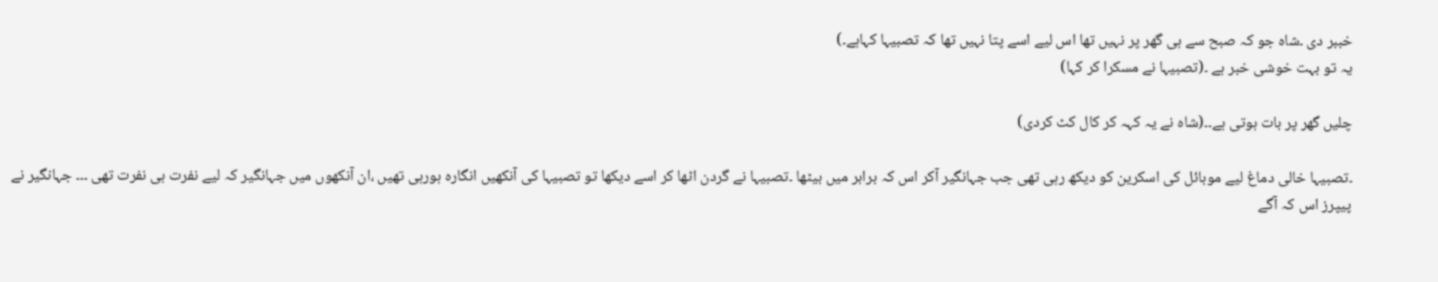خببر دی ۔شاہ جو کہ صبح سے ہی گھر پر نہیں تھا اس لیے اسے پتا نہیں تھا کہ تصبیہا کہاہے۔)
یہ تو بہت خوشی خبر ہے ۔(تصبیہا نے مسکرا کر کہا)

چلیں گھر پر بات ہوتی ہے۔۔(شاہ نے یہ کہہ کر کال کٹ کردی)

۔تصبیہا خالی دماغ لیے موبائل کی اسکرین کو دیکھ رہی تھی جب جہانگیر آکر اس کہ برابر میں بیٹھا ۔تصبیہا نے گردن اٹھا کر اسے دیکھا تو تصبیہا کی آنکھیں انگارہ ہورہی تھیں ،ان آنکھوں میں جہانگیر کہ لیے نفرت ہی نفرت تھی ۔۔۔ جہانگیر نے پیپرز اس کہ آگے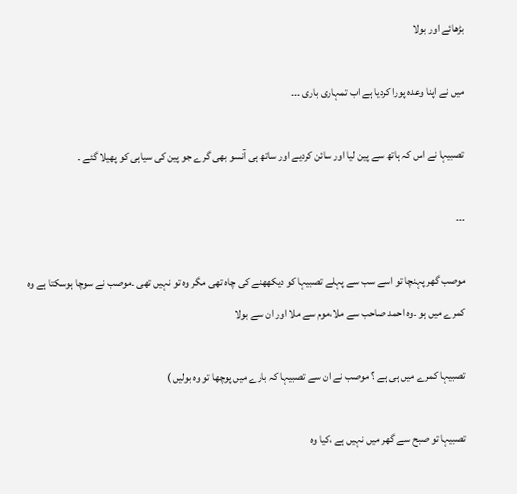بڑھائے اور بولا

میں نے اپنا وعدہ پورا کردیا ہے اب تمہاری باری ۔۔۔

تصبیہا نے اس کہ ہاتھ سے پین لیا اور سائن کردیے اور ساتھ ہی آنسو بھی گرے جو پین کی سیاہی کو پھیلا گئے ۔

۔۔۔

موصب گھر پہنچا تو اسے سب سے پہلے تصبیہا کو دیکھھنے کی چاہ تھی مگر وہ تو نہیں تھی ۔موصب نے سوچا ہوسکتا ہے وہ کمرے میں ہو ۔وہ احمد صاحب سے ملا،موم سے ملا اور ان سے بولا

تصبیہا کمرے میں ہی ہے ؟ موصب نے ان سے تصبیہا کہ بارے میں پوچھا تو وہ بولیں )

تصبیہا تو صبح سے گھر میں نہیں ہے ،کیا وہ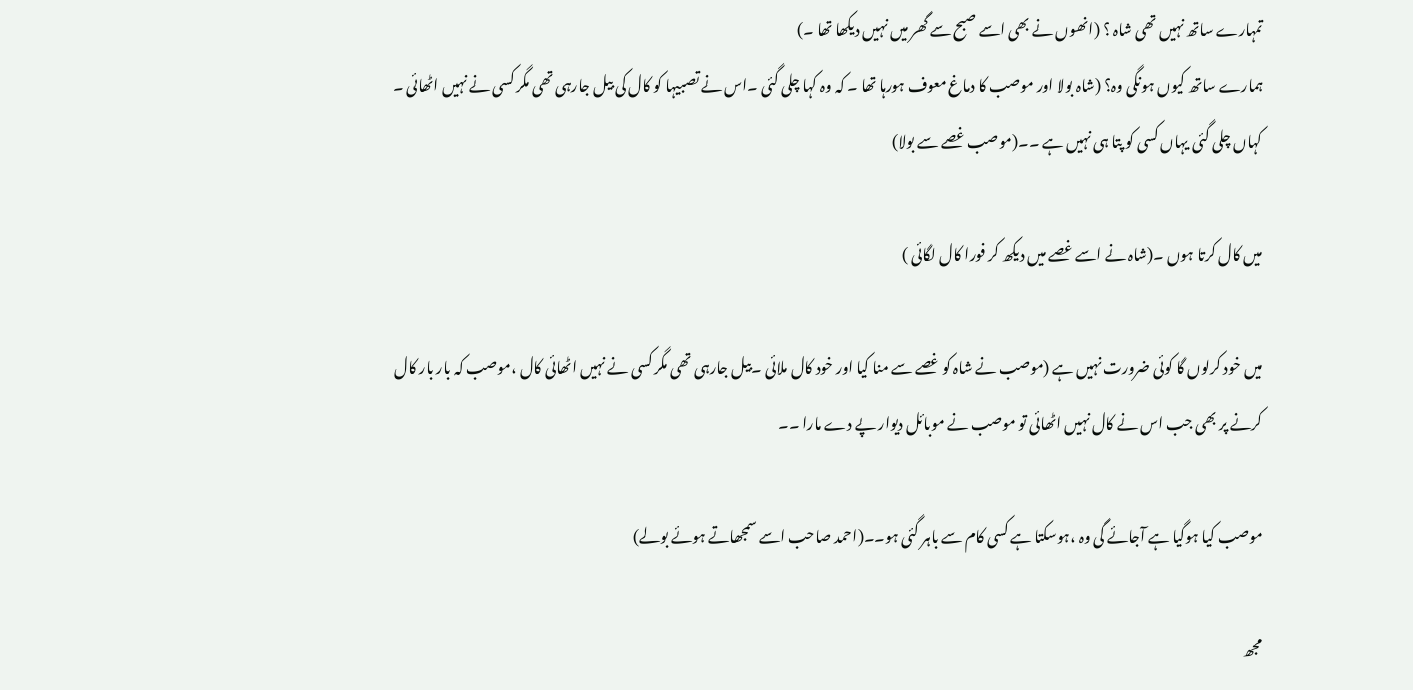تمہارے ساتھ نہیں تھی شاہ ؟ (انھوں نے بھی اسے صبح سے گھر میں نہیں دیکھا تھا ۔)
ہمارے ساتھ کیوں ہونگی وہ؟ (شاہ بولا اور موصب کا دماغ معوف ہورہا تھا ۔ کہ وہ کہا چلی گئی ۔اس نے تصبیہا کو کال کی بیل جارہی تھی مگر کسی نے نہیں اٹھائی ۔ کہاں چلی گئی یہاں کسی کو پتا ہی نہیں ہے ۔۔(موصب غصے سے بولا)

میں کال کرتا ہوں ۔(شاہ نے اسے غصے میں دیکھ کر فورا کال لگائی )

میں خود کرلوں گا کوئی ضرورت نہیں ہے (موصب نے شاہ کو غصے سے منا کیا اور خود کال ملائی ۔بیل جارہی تھی مگر کسی نے نہیں اٹھائی کال ،موصب کہ بار بار کال کرنے پر بھی جب اس نے کال نہیں اٹھائی تو موصب نے موبائل دیوار پے دے مارا ۔۔

موصب کیا ہوگیا ہے آجائے گی وہ ،ہوسکتا ہے کسی کام سے باہر گئی ہو۔۔(احمد صاحب اسے سمجھاتے ہوئے بولے)

مجھ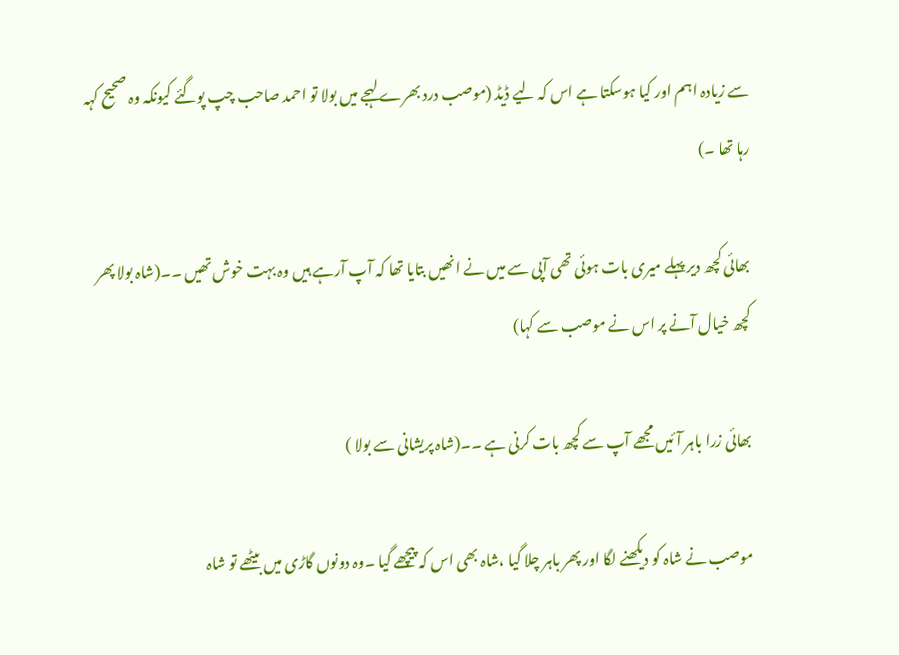سے زیادہ اہم اور کیا ہوسکتا ہے اس کہ لیے ڈیڈ (موصب درد بھرے لہجے میں بولا تو احمد صاحب چپ پوگئے کیونکہ وہ صحیح کہہ رہا تھا ۔)

بھائی کچھ دیر پہلے میری بات ہوئی تھی آپی سے میں نے انھیں بتایا تھا کہ آپ آرہے ہیں وہ بہت خوش تھیں ۔۔(شاہ بولا پھر کچھ خیال آنے پر اس نے موصب سے کہا)

بھائی زرا باہر آئیں مجھے آپ سے کچھ بات کرنی ہے ۔۔(شاہ پریشانی سے بولا )

موصب نے شاہ کو دیکھنے لگا اور پھر باہر چلا گیا ،شاہ بھی اس کہ پیچھے گیا ۔وہ دونوں گاڑی میں بیٹھے تو شاہ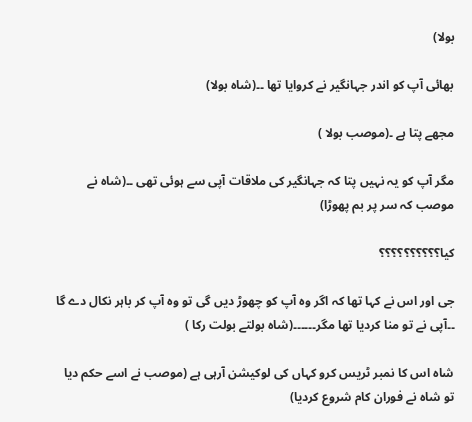بولا)

بھائی آپ کو اندر جہانگیر نے کروایا تھا ۔۔(شاہ بولا)

مجھے پتا ہے ۔(موصب بولا )

مگر آپ کو یہ نہیں پتا کہ جہانگیر کی ملاقات آپی سے ہوئی تھی ۔۔(شاہ نے موصب کہ سر پر بم پھوڑا)

کیا؟؟؟؟؟؟؟؟؟؟

جی اور اس نے کہا تھا کہ اگر وہ آپ کو چھوڑ دیں گی تو وہ آپ کر باہر نکال دے گا ۔۔آپی نے تو منا کردیا تھا مگر۔۔۔۔۔۔(شاہ بولتے بولت رکا )

شاہ اس کا نمبر ٹریس کرو کہاں کی لوکیشن آرہی ہے (موصب نے اسے حکم دیا تو شاہ نے فوران کام شروع کردیا)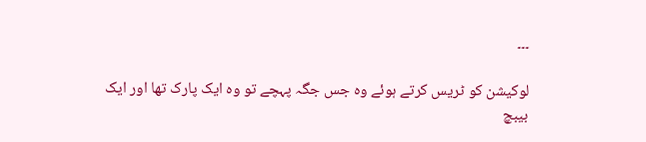۔۔۔

لوکیشن کو ٹریس کرتے ہوئے وہ جس جگہ پہچے تو وہ ایک پارک تھا اور ایک بیبچ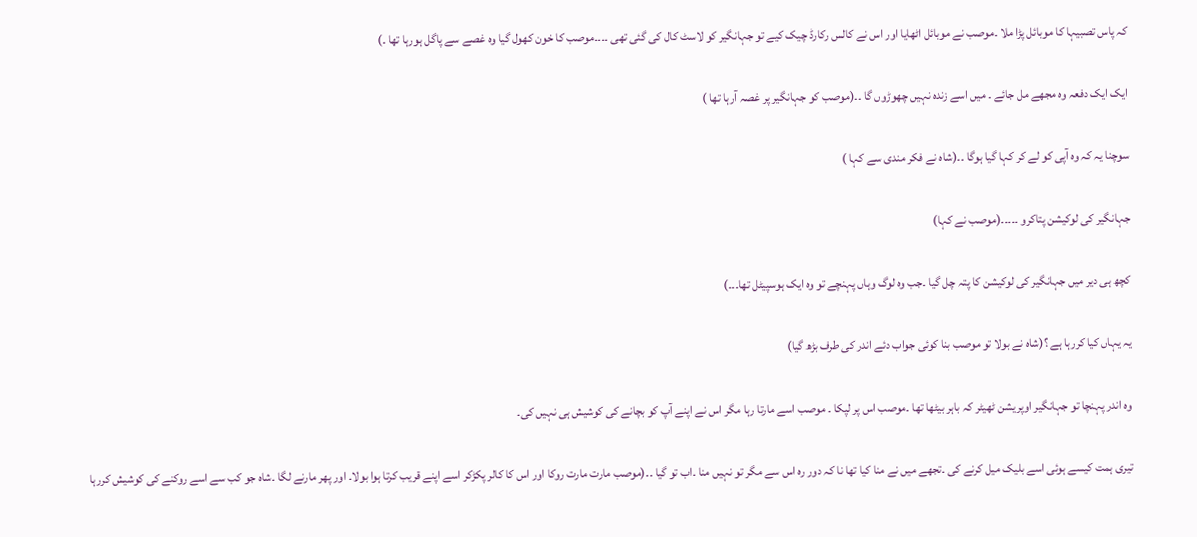کہ پاس تصبیہا کا موبائل پڑا ملا ۔موصب نے موبائل اٹھایا اور اس نے کالس رکارڈ چیک کیے تو جہانگیر کو لاسٹ کال کی گئی تھی ۔۔۔۔موصب کا خون کھول گیا وہ غصے سے پاگل ہورہا تھا ۔)

ایک ایک دفعہ وہ مجھے مل جائے ۔ میں اسے زندہ نہیں چھوڑوں گا ۔۔(موصب کو جہانگیر پر غصہ آرہا تھا )

سوچنا یہ کہ وہ آپی کو لے کر کہا گیا ہوگا ۔۔(شاہ نے فکر مندی سے کہا )

جہانگیر کی لوکیشن پتاکرو ۔۔۔۔۔(موصب نے کہا)

کچھ ہی دیر میں جہانگیر کی لوکیشن کا پتہ چل گیا ۔جب وہ لوگ وہاں پہنچے تو وہ ایک ہوسپیٹل تھا۔۔۔)

یہ یہاں کیا کررہا ہے ؟(شاہ نے بولا تو موصب بنا کوئی جواب دئے اندر کی طرف بڑھ گیا)

وہ اندر پہنچا تو جہانگیر اوپریشن ٹھیٹر کہ باہر بیٹھا تھا ۔موصب اس پر لپکا ۔ موصب اسے مارتا رہا مگر اس نے اپنے آپ کو بچانے کی کوشیش ہی نہیں کی۔

تیری ہمت کیسے ہوئی اسے بلیک میل کرنے کی ۔تجھے میں نے منا کیا تھا نا کہ دور رہ اس سے مگر تو نہیں منا ۔اب تو گیا ۔۔(موصب مارت مارت روکا اور اس کا کالر پکڑکر اسے اپنے قریب کرتا ہوا بولا۔ اور پھر مارنے لگا ۔شاہ جو کب سے اسے روکنے کی کوشیش کررہا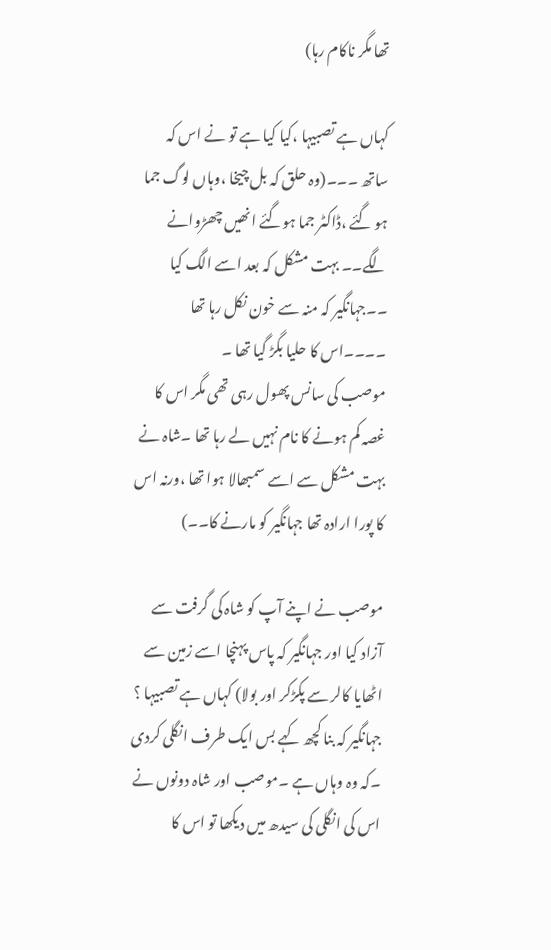تھا مگر ناکام رہا)

کہاں ہے تصبیہا ،کیا کیا ہے تو نے اس کہ ساتھ ۔۔۔(وہ حلق کہ بل چیخا ،وہاں لوگ جما ہو گئے ،ڈاکٹر جما ہوگئے انھیں چھڑوانے لگے۔۔ بہت مشکل کہ بعد اسے الگ کیا ۔۔جہانگیر کہ منہ سے خون نکل رہا تھا ۔۔۔۔اس کا حلیا بگڑ گیا تھا ۔
موصب کی سانس پھول رہی تھی مگر اس کا غصہ کم ہونے کا نام نہیں لے رہا تھا ۔شاہ نے بہت مشکل سے اسے سمبھالا ہوا تھا ،ورنہ اس کا پورا ارادہ تھا جہانگیر کو مارنے کا۔۔)

موصب نے اپنے آپ کو شاہ کی گرفت سے آزاد کیا اور جہانگیر کہ پاس پہنچا اسے زمین سے اٹھایا کالر سے پکڑکر اور بولا) کہاں ہے تصبیہا ؟
جہانگیر کہ بنا کچھ کہے بس ایک طرف انگلی کردی ۔کہ وہ وہاں ہے ۔موصب اور شاہ دونوں نے اس کی انگلی کی سیدھ میں دیکھا تو اس کا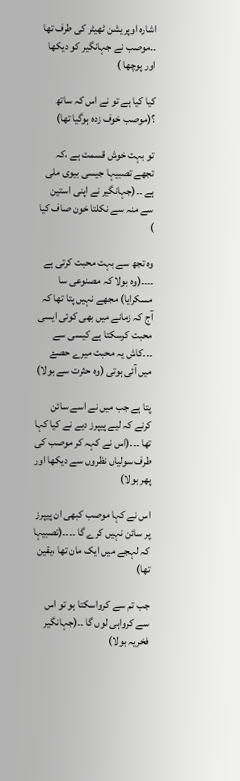اشارہ اوپریشن ٹھیٹر کی طرف تھا ۔۔موصب نے جہانگیر کو دیکھا اور پوچھا )

کیا کیا ہے تو نے اس کہ ساتھ ؟(موصب خوف زدہ ہوگیا تھا)

تو بہت خوش قسمت ہے ،کہ تجھے تصبیہا جیسی بیوی ملی ہے ۔۔(جہانگیر نے اپنی استین سے منہ سے نکلتا خون صاف کیا )

وہ تجھ سے بہت محبت کرتی ہے ۔۔۔۔(وہ بولا کہ مصنوعی سا مسکرایا) مجھے نہیں پتا تھا کہ آج کہ زمانے میں بھی کوئی ایسی محبت کرسکتا ہے کیسی سے ۔۔۔کاش یہ محبت میرے حصۓ میں آئی ہوتی (وہ حثرت سے بولا)

پتا ہے جب میں نے اسے سائن کرنے کہ لیے پیپرز دیے نے کیا کہا تھا ۔۔۔(اس نے کہہ کر موصب کی طرف سولیاں نظروں سے دیکھا اور پھر بولا)

اس نے کہا موصب کبھی ان پیپرز پر سائن نہیں کرے گا ۔۔۔۔(تصبیہا کہ لہجے میں ایک مان تھا ،یقین تھا)

جب تم سے کرواسکتا ہو تو اس سے کرواہی لوں گا ۔۔(جہانگیر فخریہ بولا)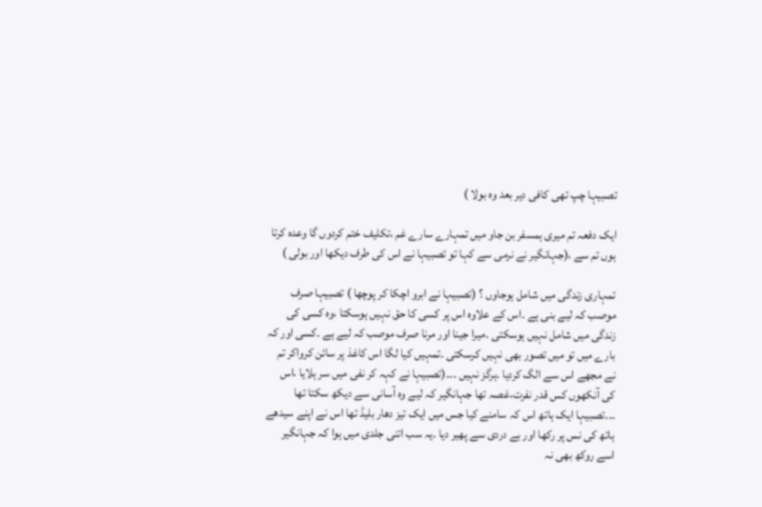تصبیہا چپ تھی کافی دیر بعد وہ بولا )

ایک دفعہ تم میری ہمسفر بن جاو میں تمہارے سارے غم ،تکلیف ختم کردوں گا وعدہ کرتا ہوں تم سے ،(جہانگیر نے نرمی سے کہا تو تصبیہا نے اس کی طرف دیکھا اور بولی )

تمہاری زندگی میں شامل ہوجاوں ؟ (تصبیہا نے ابرو اچکا کر پوچھا ) تصبیہا صرف موصب کہ لیے بنی ہے ۔اس کے علاوہ اس پر کسی کا حق نہیں ہوسکتا ،وہ کسی کی زندگی میں شامل نہیں ہوسکتی ۔میرا جینا اور مرنا صرف موصب کہ لیے ہے ۔کسی اور کہ بارے میں تو میں تصور بھی نہیں کرسکتی ۔تمہیں کیا لگا اس کاغذ پر سائن کرواکر تم نے مجھے اس سے الگ کردیا ۔ہرگز نہیں ۔۔۔(تصبیہا نے کہہ کر نفی میں سر ہلایا ،اس کی آنکھوں کس قدر نفرت،غصہ تھا جہانگیر کہ لیے وہ آسانی سے دیکھ سکتا تھا ۔۔۔تصبیہا ایک ہاتھ اس کہ سامنے کیا جس میں ایک تیز دھار بلیڈ تھا اس نے اپنے سیدھے ہاتھ کی نس پر رکھا اور بے دردی سے پھیر دیا ۔یہ سب اتنی جلدی میں ہوا کہ جہانگیر اسے روکھ بھی نہ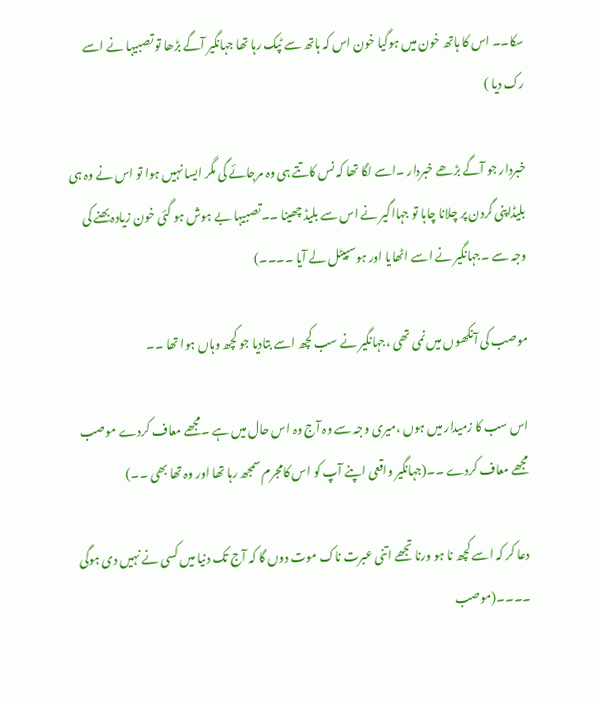سکا۔۔ اس کا ہاتھ خون میں ہوگیا خون اس کہ ہاتھ سے ٹپک رہا تھا جہانگیر آگے بڑھا تو تصبیہا نے اسے رک دیا )

خبردار جو آگے بڑھے خبردار ۔اسے لگا تھا کہ نس کاتتے ہی وہ مرجائے گی مگر ایسا نہیں ہوا تو اس نے وہ ہی بلیڈاپنی گردن پر چلانا چاہا تو جہااگیر نے اس سے بلیڈ چھینا ۔۔تصبیہا بے ہوش ہو گئی خون زیادہ بھنے کی وجہ سے ۔جہانگیر نے اسے اٹھایا اور ہوسپیٹل لے آیا ۔۔۔۔)

موصب کی آنکھوں میں نمی تھی ،جہانگیر نے سب کچھ اسے بتادیا جو کچھ وہاں ہوا تھا ۔۔

اس سب کا زمیدار میں ہوں ،میری وجہ سے وہ آج وہ اس حال میں ہے ۔مجھے معاف کردے موصب مجھے معاف کردے ۔۔(جہانگیر واقعی اپنے آپ کو اس کامجرم سمجھ رہا تھا اور وہ تھا بھی ۔۔)

دعا کر کہ اسے کچھ نا ہو ورنا تجھے اتنی عبرت ناک موت دوں گا کہ آج تک دنیا میں کسی نے نہیں دی ہوگی ۔۔۔۔(موصب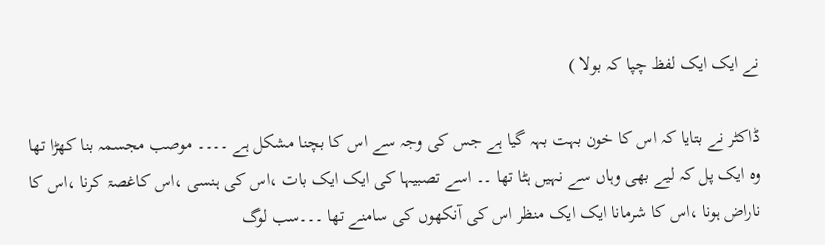نے ایک ایک لفظ چپا کہ بولا )

ڈاکٹر نے بتایا کہ اس کا خون بہت بہہ گیا ہے جس کی وجہ سے اس کا بچنا مشکل ہے ۔۔۔۔ موصب مجسمہ بنا کھڑا تھا وہ ایک پل کہ لیے بھی وہاں سے نہیں ہٹا تھا ۔۔ اسے تصبیہا کی ایک ایک بات ،اس کی ہنسی ،اس کاغصۃ کرنا ،اس کا ناراض ہونا ،اس کا شرمانا ایک ایک منظر اس کی آنکھوں کی سامنے تھا ۔۔۔سب لوگ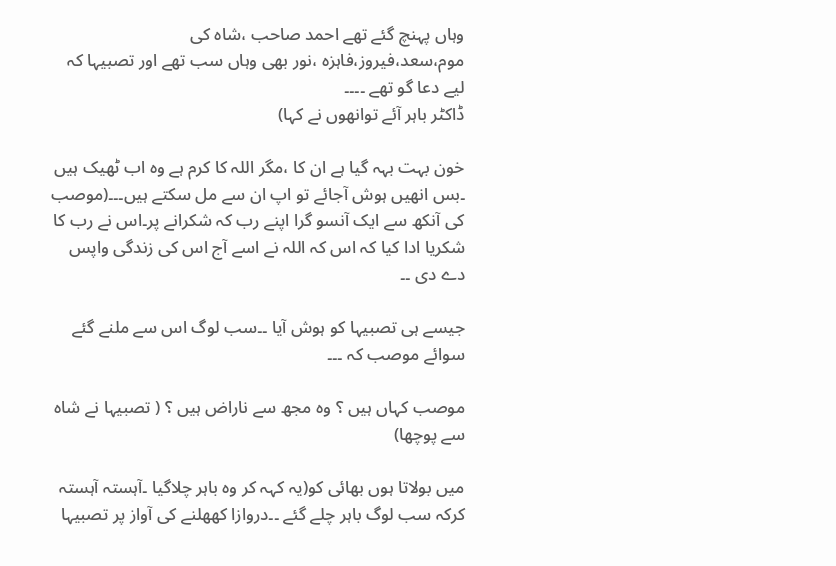وہاں پہنچ گئے تھے احمد صاحب ،شاہ کی موم،سعد،فیروز،فاہزہ ،نور بھی وہاں سب تھے اور تصبیہا کہ لیے دعا گو تھے ۔۔۔۔
ڈاکٹر باہر آئے توانھوں نے کہا)

خون بہت بہہ گیا ہے ان کا ،مگر اللہ کا کرم ہے وہ اب ٹھیک ہیں ۔بس انھیں ہوش آجائے تو اپ ان سے مل سکتے ہیں۔۔۔(موصب کی آنکھ سے ایک آنسو گرا اپنے رب کہ شکرانے پر۔اس نے رب کا شکریا ادا کیا کہ اس کہ اللہ نے اسے آج اس کی زندگی واپس دے دی ۔۔

جیسے ہی تصبیہا کو ہوش آیا ۔۔سب لوگ اس سے ملنے گئے سوائے موصب کہ ۔۔۔

موصب کہاں ہیں ؟ وہ مجھ سے ناراض ہیں ؟ ( تصبیہا نے شاہ سے پوچھا)

میں بولاتا ہوں بھائی کو(یہ کہہ کر وہ باہر چلاگیا ۔آہستہ آہستہ کرکہ سب لوگ باہر چلے گئے ۔۔دروازا کھھلنے کی آواز پر تصبیہا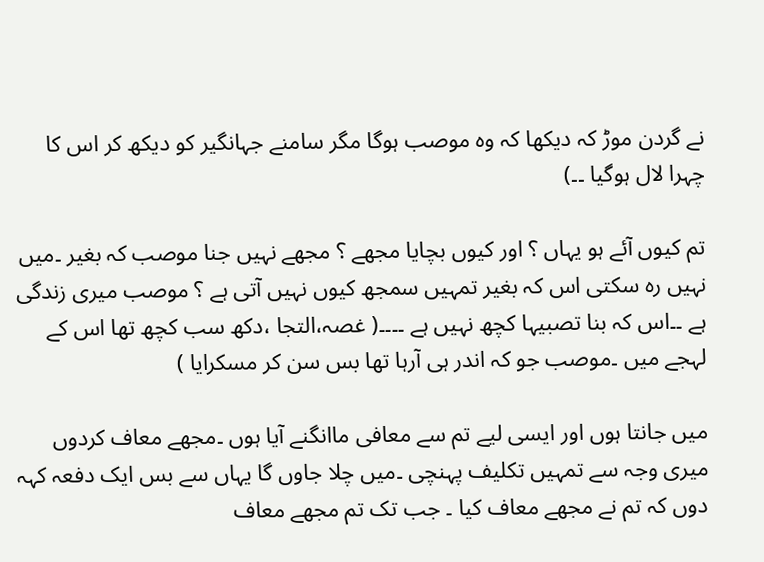نے گردن موڑ کہ دیکھا کہ وہ موصب ہوگا مگر سامنے جہانگیر کو دیکھ کر اس کا چہرا لال ہوگیا ۔۔)

تم کیوں آئے ہو یہاں ؟ اور کیوں بچایا مجھے ؟ مجھے نہیں جنا موصب کہ بغیر ۔میں نہیں رہ سکتی اس کہ بغیر تمہیں سمجھ کیوں نہیں آتی ہے ؟ موصب میری زندگی ہے ۔۔اس کہ بنا تصبیہا کچھ نہیں ہے ۔۔۔۔( غصہ،التجا ،دکھ سب کچھ تھا اس کے لہجے میں ۔موصب جو کہ اندر ہی آرہا تھا بس سن کر مسکرایا )

میں جانتا ہوں اور ایسی لیے تم سے معافی ماانگنے آیا ہوں ۔مجھے معاف کردوں میری وجہ سے تمہیں تکلیف پہنچی ۔میں چلا جاوں گا یہاں سے بس ایک دفعہ کہہ دوں کہ تم نے مجھے معاف کیا ۔ جب تک تم مجھے معاف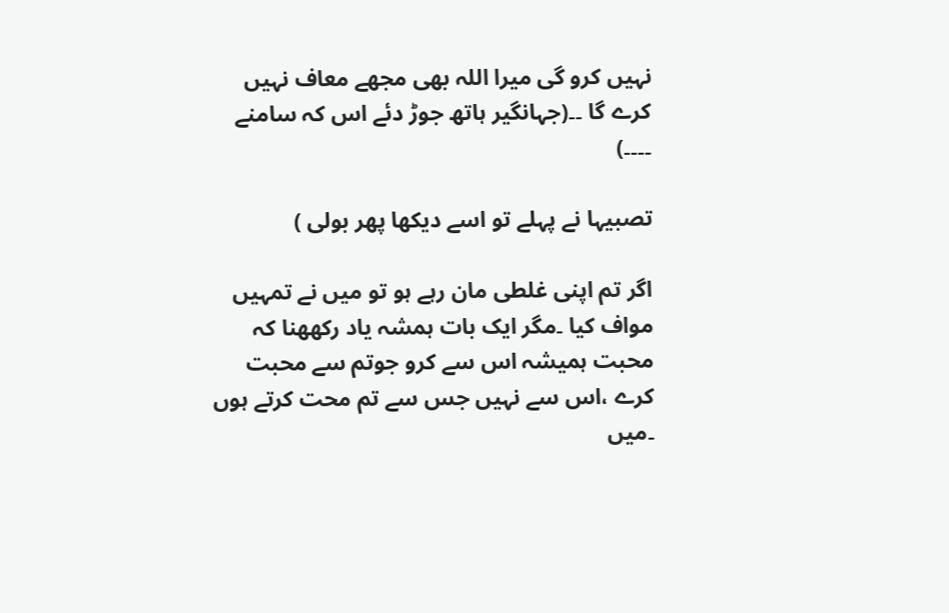نہیں کرو گی میرا اللہ بھی مجھے معاف نہیں کرے گا ۔۔(جہانگیر ہاتھ جوڑ دئے اس کہ سامنے ۔۔۔۔)

تصبیہا نے پہلے تو اسے دیکھا پھر بولی )

اگر تم اپنی غلطی مان رہے ہو تو میں نے تمہیں مواف کیا ۔مگر ایک بات ہمشہ یاد رکھھنا کہ محبت ہمیشہ اس سے کرو جوتم سے محبت کرے ،اس سے نہیں جس سے تم محت کرتے ہوں ۔میں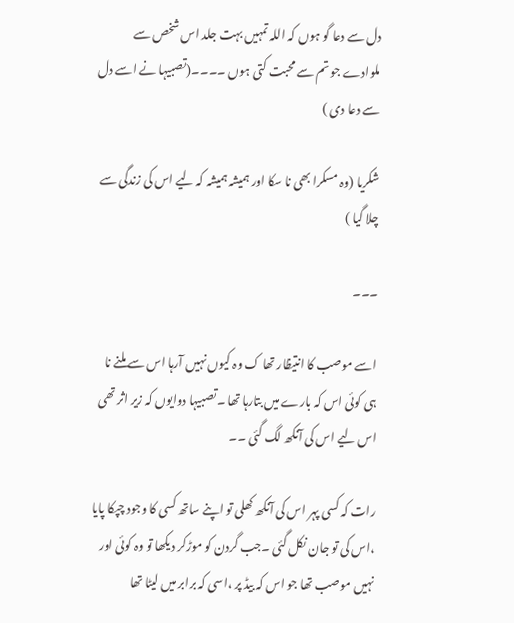دل سے دعا گو ہوں کہ اللہ تمہیں بہت جلد اس شخص سے ملوادے جو تم سے محبت کتی ہوں ۔۔۔۔(تصبیہا نے اسے دل سے دعا دی )

شکریا (وہ مسکرا بھی نا سکا اور ہمیشہ ہمیشہ کہ لیے اس کی زندگی سے چلا گیا )

۔۔۔

اسے موصب کا انتیظار تھا ک وہ کیوں نہیں آرہا اس سے ملنے نا ہی کوئی اس کہ بارے میں بتارہا تھا ۔تصبیہا دوایوں کہ زیر اثر تھی اس لیے اس کی آنکھ لگ گئی ۔۔

رات کہ کسی پہر اس کی آنکھ کھلی تو اپنے ساتھ کسی کا وجود چپکا پایا ،اس کی تو جان نکل گئی ۔جب گردن کو موڑکر دیکھا تو وہ کوئی اور نہیں موصب تھا جو اس کہ بیڈ پر ،اسی کہ برابر میں لیٹا تھا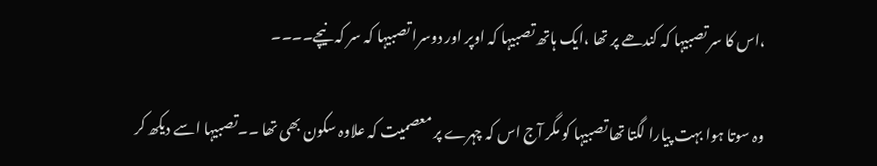،اس کا سر تصبیہا کہ کندھے پر تھا ،ایک ہاتھ تصبیہا کہ اوپر اور دوسرا تصبیہا کہ سر کہ نیچے۔۔۔۔

وہ سوتا ہوا بہت پیارا لگتا تھا تصبیہا کو مگر آج اس کہ چہرے پر معصمیت کہ علاوہ سکون بھی تھا ۔۔تصبیہا اسے دیکھ کر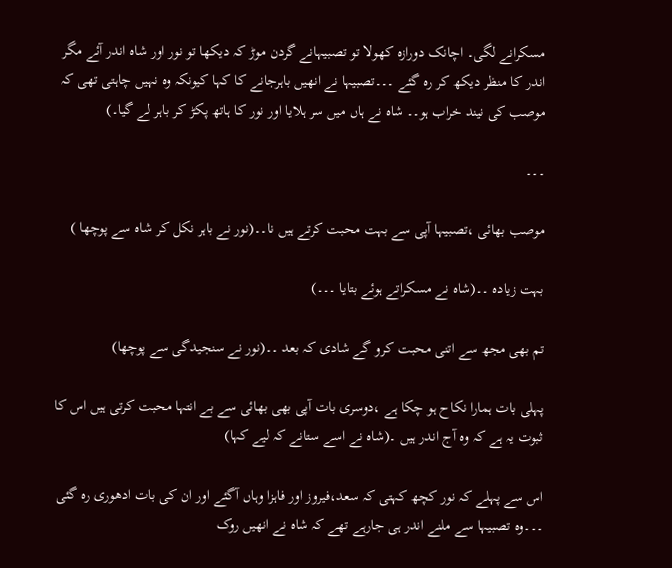مسکرانے لگی۔ اچانک دورازہ کھولا تو تصبیہانے گردن موڑ کہ دیکھا تو نور اور شاہ اندر آئے مگر اندر کا منظر دیکھ کر رہ گئے ۔۔۔تصبیہا نے انھیں باہرجانے کا کہا کیونکہ وہ نہیں چاہتی تھی کہ موصب کی نیند خراب ہو۔۔ شاہ نے ہاں میں سر ہلایا اور نور کا ہاتھ پکڑ کر باہر لے گیا۔)

۔۔۔

موصب بھائی ،تصبیہا آپی سے بہت محبت کرتے ہیں نا۔۔(نور نے باہر نکل کر شاہ سے پوچھا )

بہت زیادہ ۔۔(شاہ نے مسکراتے ہوئے بتایا ۔۔۔)

تم بھی مجھ سے اتنی محبت کرو گے شادی کہ بعد ۔۔(نور نے سنجیدگی سے پوچھا)

پہلی بات ہمارا نکاح ہو چکا ہے ،دوسری بات آپی بھی بھائی سے بے انتہا محبت کرتی ہیں اس کا ثبوت یہ ہے کہ وہ آج اندر ہیں ۔(شاہ نے اسے ستانے کہ لیے کہا)

اس سے پہلے کہ نور کچھ کہتی کہ سعد،فیروز اور فاہزا وہاں آگئے اور ان کی بات ادھوری رہ گئی ۔۔۔وہ تصبیہا سے ملنے اندر ہی جارہے تھے کہ شاہ نے انھیں روک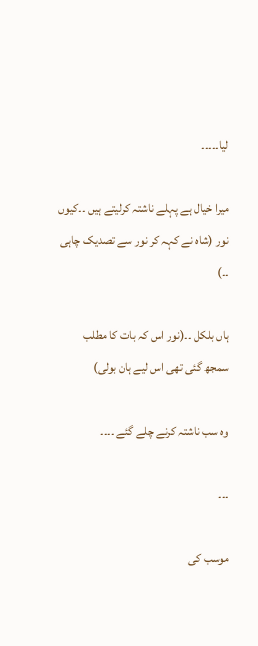لیا۔۔۔۔۔

میرا خیال ہے پہلے ناشتہ کرلیتے ہیں ۔۔کیوں نور (شاہ نے کہہ کر نور سے تصدیک چاہی ۔۔)

ہاں بلکل ۔۔(نور اس کہ بات کا مطلب سمجھ گئی تھی اس لیے ہان بولی)

وہ سب ناشتہ کرنے چلے گئے ۔۔۔۔

۔۔۔

موسب کی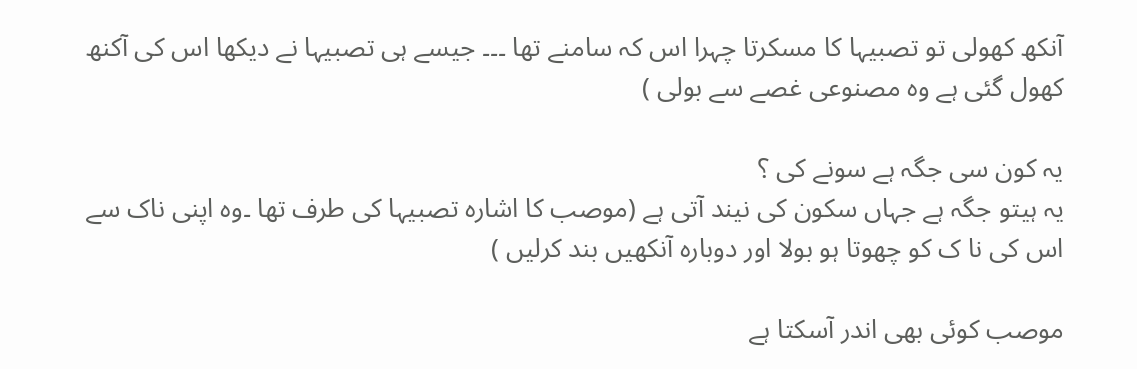آنکھ کھولی تو تصبیہا کا مسکرتا چہرا اس کہ سامنے تھا ۔۔۔ جیسے ہی تصبیہا نے دیکھا اس کی آکنھ کھول گئی ہے وہ مصنوعی غصے سے بولی )

یہ کون سی جگہ ہے سونے کی ؟
یہ ہیتو جگہ ہے جہاں سکون کی نیند آتی ہے (موصب کا اشارہ تصبیہا کی طرف تھا ۔وہ اپنی ناک سے اس کی نا ک کو چھوتا ہو بولا اور دوبارہ آنکھیں بند کرلیں )

موصب کوئی بھی اندر آسکتا ہے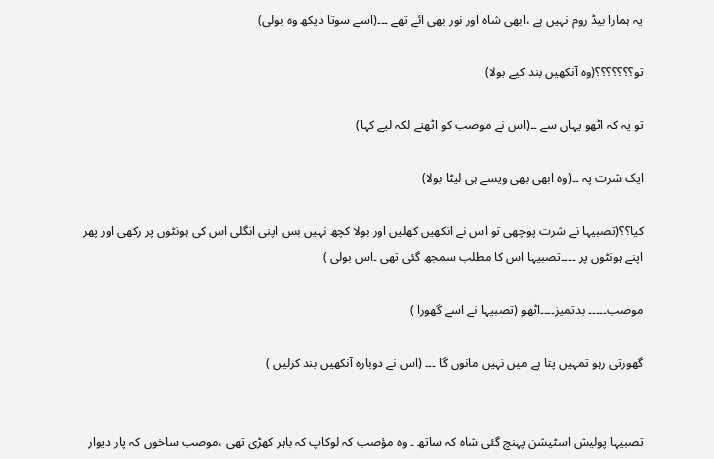یہ ہمارا بیڈ روم نہیں ہے ،ابھی شاہ اور نور بھی ائے تھے ۔۔۔(اسے سوتا دیکھ وہ بولی)

تو؟؟؟؟؟؟؟(وہ آنکھیں بند کیے بولا)

تو یہ کہ اٹھو یہاں سے ۔۔(اس نے موصب کو اٹھنے لکہ لیے کہا)

ایک شرت پہ ۔۔(وہ ابھی بھی ویسے ہی لیٹا بولا)

کیا؟؟(تصبیہا نے شرت پوچھی تو اس نے انکھیں کھلیں اور بولا کچھ نہیں بس اپنی انگلی اس کی ہونٹوں پر رکھی اور پھر اپنے ہونٹوں پر ۔۔۔۔تصبیہا اس کا مطلب سمجھ گئی تھی ۔اس بولی )

موصب۔۔۔۔۔ بدتمیز۔۔۔۔اٹھو (تصبیہا نے اسے گھورا )

گھورتی رہو تمہیں پتا ہے میں نہیں مانوں گا ۔۔۔ (اس نے دوبارہ آنکھیں بند کرلیں )


تصبیہا پولیش اسٹیشن پہنچ گئی شاہ کہ ساتھ ۔ وہ مؤصب کہ لوکاپ کہ باہر کھڑی تھی ،موصب ساخوں کہ پار دیوار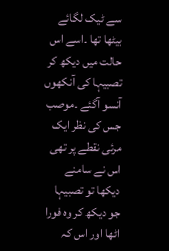سے ٹیک لگائے بیٹھا تھا ۔اسے اس حالت میں دیکھ کر تصبیہا کی آنکھوں آنسو آگئے ۔موصب جس کی نظر ایک مرئی نقطے پر تھی اس نے سامنے دیکھا تو تصبیہا جو دیکھ کر وہ فورا اٹھا اور اس کہ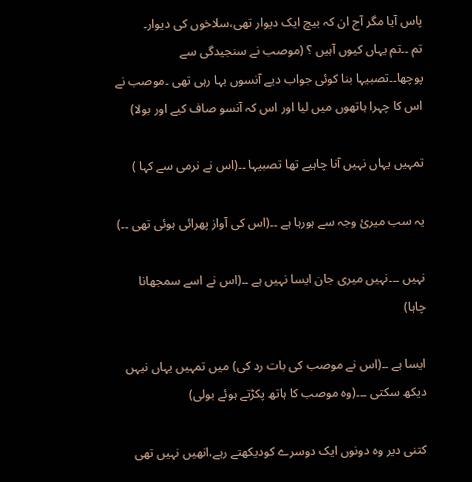پاس آیا مگر آج ان کہ بیچ ایک دیوار تھی،سلاخوں کی دیوار۔
تم ۔۔تم یہاں کیوں آہیں ؟ (موصب نے سنجیدگی سے پوچھا۔۔تصبیہا بنا کوئی جواب دیے آنسوں بہا رہی تھی ۔موصب نے اس کا چہرا ہاتھوں میں لیا اور اس کہ آنسو صاف کیے اور بولا)

تمہیں یہاں نہیں آنا چاہیے تھا تصبیہا ۔۔(اس نے نرمی سے کہا )

یہ سب میرئ وجہ سے ہورہا ہے ۔۔(اس کی آواز پھرائی ہوئی تھی ۔۔)

نہیں ۔۔۔نہیں میری جان ایسا نہیں ہے ۔۔(اس نے اسے سمجھانا چاہا)

ایسا ہے ۔۔(اس نے موصب کی بات رد کی) میں تمہیں یہاں نیہں دیکھ سکتی ۔۔۔(وہ موصب کا ہاتھ پکڑتے ہوئے بولی)

کتنی دیر وہ دونوں ایک دوسرے کودیکھتے رہے،انھیں نہیں تھی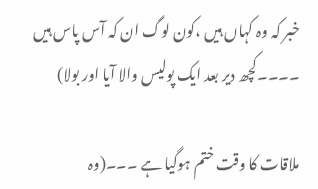خبر کہ وہ کہاں ہیں ،کون لوگ ان کہ آس پاس ہیں ۔۔۔۔کچھ دیر بعد ایک پولیس والا آیا اور بولا)

ملاقات کا وقت ختم ہوگیا ہے ۔۔۔(وہ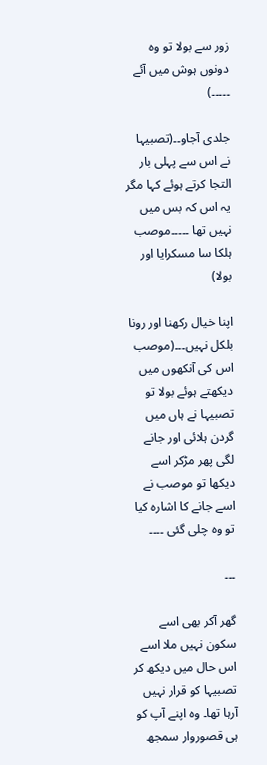زور سے بولا تو وہ دونوں ہوش میں آئے ۔۔۔۔۔)

جلدی آجاو۔۔(تصبیہا نے اس سے پہلی بار التجا کرتے ہوئے کہا مگر یہ اس کہ بس میں نہیں تھا ۔۔۔۔۔موصب ہلکا سا مسکرایا اور بولا)

اپنا خیال رکھنا اور رونا بلکل نہیں۔۔۔(موصب اس کی آنکھوں میں دیکھتے ہوئے بولا تو تصبیہا نے ہاں میں گردن ہلائی اور جانے لگی پھر مڑکر اسے دیکھا تو موصب نے اسے جانے کا اشارہ کیا تو وہ چلی گئی ۔۔۔۔

۔۔۔

گھر آکر بھی اسے سکون نہیں ملا اسے اس حال میں دیکھ کر تصبیہا کو قرار نہیں آرہا تھا۔ وہ اپنے آپ کو ہی قصوروار سمجھ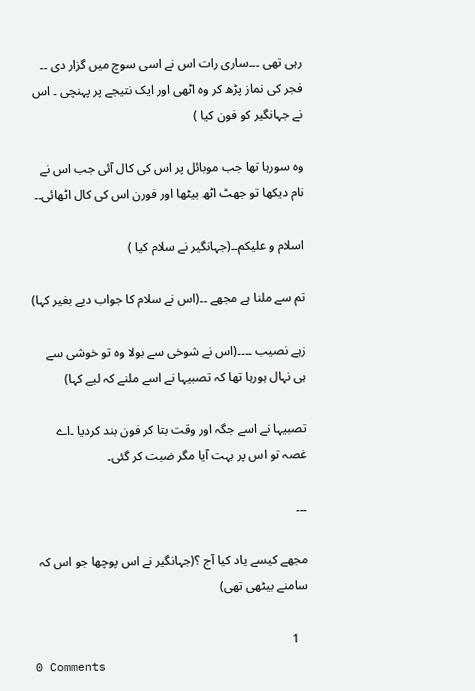رہی تھی ۔۔۔ساری رات اس نے اسی سوچ میں گزار دی ۔۔ فجر کی نماز پڑھ کر وہ اٹھی اور ایک نتیجے پر پہنچی ۔ اس نے جہانگیر کو فون کیا )

وہ سورہا تھا جب موبائل پر اس کی کال آئی جب اس نے نام دیکھا تو جھٹ اٹھ بیٹھا اور فورن اس کی کال اٹھائی۔۔

اسلام و علیکم۔۔(جہانگیر نے سلام کیا )

تم سے ملنا ہے مجھے ۔۔(اس نے سلام کا جواب دیے بغیر کہا)

زہے نصیب ۔۔۔۔(اس نے شوخی سے بولا وہ تو خوشی سے ہی نہال ہورہا تھا کہ تصبیہا نے اسے ملنے کہ لیے کہا)

تصبیہا نے اسے جگہ اور وقت بتا کر فون بند کردیا ۔اے غصہ تو اس پر بہت آیا مگر ضبت کر گئی۔

۔۔۔

مجھے کیسے یاد کیا آج ؟(جہانگیر نے اس پوچھا جو اس کہ سامنے بیٹھی تھی)

   1
0 Comments